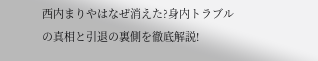西内まりやはなぜ消えた?身内トラブルの真相と引退の裏側を徹底解説!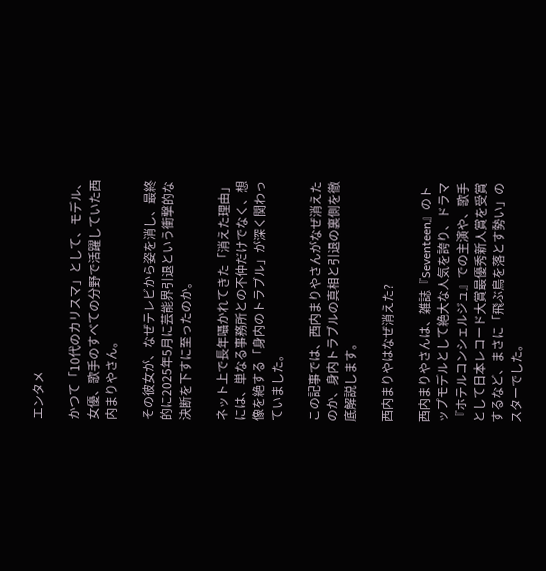エンタメ

かつて「10代のカリスマ」として、モデル、女優、歌手のすべての分野で活躍していた西内まりやさん。

その彼女が、なぜテレビから姿を消し、最終的に2025年5月に芸能界引退という衝撃的な決断を下すに至ったのか。

ネット上で長年囁かれてきた「消えた理由」には、単なる事務所との不仲だけでなく、想像を絶する「身内のトラブル」が深く関わっていました。

この記事では、西内まりやさんがなぜ消えたのか、身内トラブルの真相と引退の裏側を徹底解説します。

西内まりやはなぜ消えた?

西内まりやさんは、雑誌『Seventeen』のトップモデルとして絶大な人気を誇り、ドラマ『ホテルコンシェルジュ』での主演や、歌手として日本レコード大賞最優秀新人賞を受賞するなど、まさに「飛ぶ鳥を落とす勢い」のスターでした。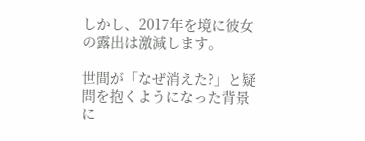しかし、2017年を境に彼女の露出は激減します。

世間が「なぜ消えた?」と疑問を抱くようになった背景に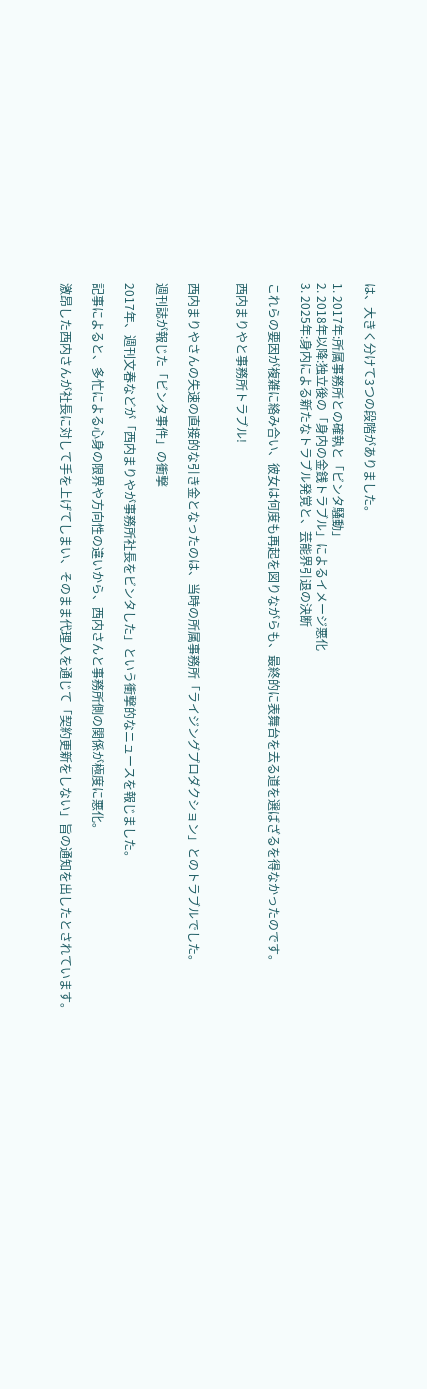は、大きく分けて3つの段階がありました。

1. 2017年:所属事務所との確執と「ビンタ騒動」
2. 2018年以降:独立後の「身内の金銭トラブル」によるイメージ悪化
3. 2025年:身内による新たなトラブル発覚と、芸能界引退の決断

これらの要因が複雑に絡み合い、彼女は何度も再起を図りながらも、最終的に表舞台を去る道を選ばざるを得なかったのです。

西内まりやと事務所トラブル!


西内まりやさんの失速の直接的な引き金となったのは、当時の所属事務所「ライジングプロダクション」とのトラブルでした。

週刊誌が報じた「ビンタ事件」の衝撃

2017年、週刊文春などが「西内まりやが事務所社長をビンタした」という衝撃的なニュースを報じました。

記事によると、多忙による心身の限界や方向性の違いから、西内さんと事務所側の関係が極度に悪化。

激昂した西内さんが社長に対して手を上げてしまい、そのまま代理人を通じて「契約更新をしない」旨の通知を出したとされています。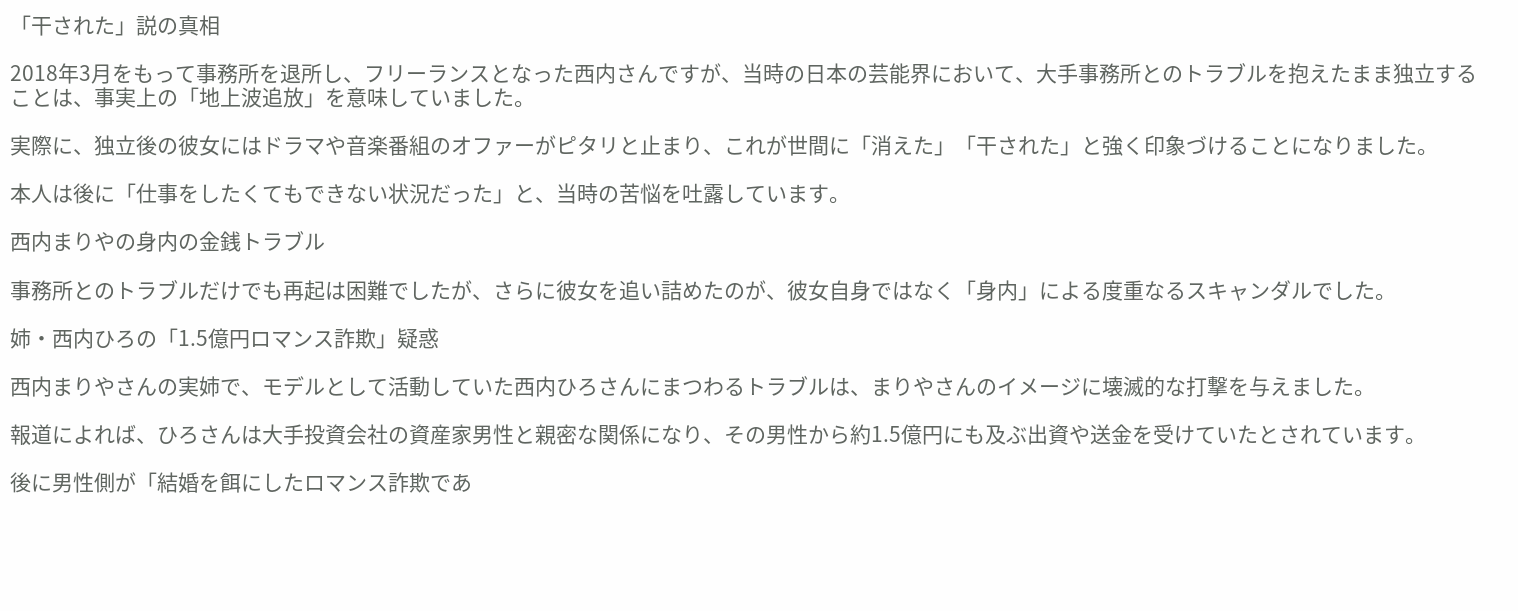「干された」説の真相

2018年3月をもって事務所を退所し、フリーランスとなった西内さんですが、当時の日本の芸能界において、大手事務所とのトラブルを抱えたまま独立することは、事実上の「地上波追放」を意味していました。

実際に、独立後の彼女にはドラマや音楽番組のオファーがピタリと止まり、これが世間に「消えた」「干された」と強く印象づけることになりました。

本人は後に「仕事をしたくてもできない状況だった」と、当時の苦悩を吐露しています。

西内まりやの身内の金銭トラブル

事務所とのトラブルだけでも再起は困難でしたが、さらに彼女を追い詰めたのが、彼女自身ではなく「身内」による度重なるスキャンダルでした。

姉・西内ひろの「1.5億円ロマンス詐欺」疑惑

西内まりやさんの実姉で、モデルとして活動していた西内ひろさんにまつわるトラブルは、まりやさんのイメージに壊滅的な打撃を与えました。

報道によれば、ひろさんは大手投資会社の資産家男性と親密な関係になり、その男性から約1.5億円にも及ぶ出資や送金を受けていたとされています。

後に男性側が「結婚を餌にしたロマンス詐欺であ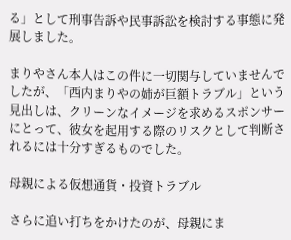る」として刑事告訴や民事訴訟を検討する事態に発展しました。

まりやさん本人はこの件に一切関与していませんでしたが、「西内まりやの姉が巨額トラブル」という見出しは、クリーンなイメージを求めるスポンサーにとって、彼女を起用する際のリスクとして判断されるには十分すぎるものでした。

母親による仮想通貨・投資トラブル

さらに追い打ちをかけたのが、母親にま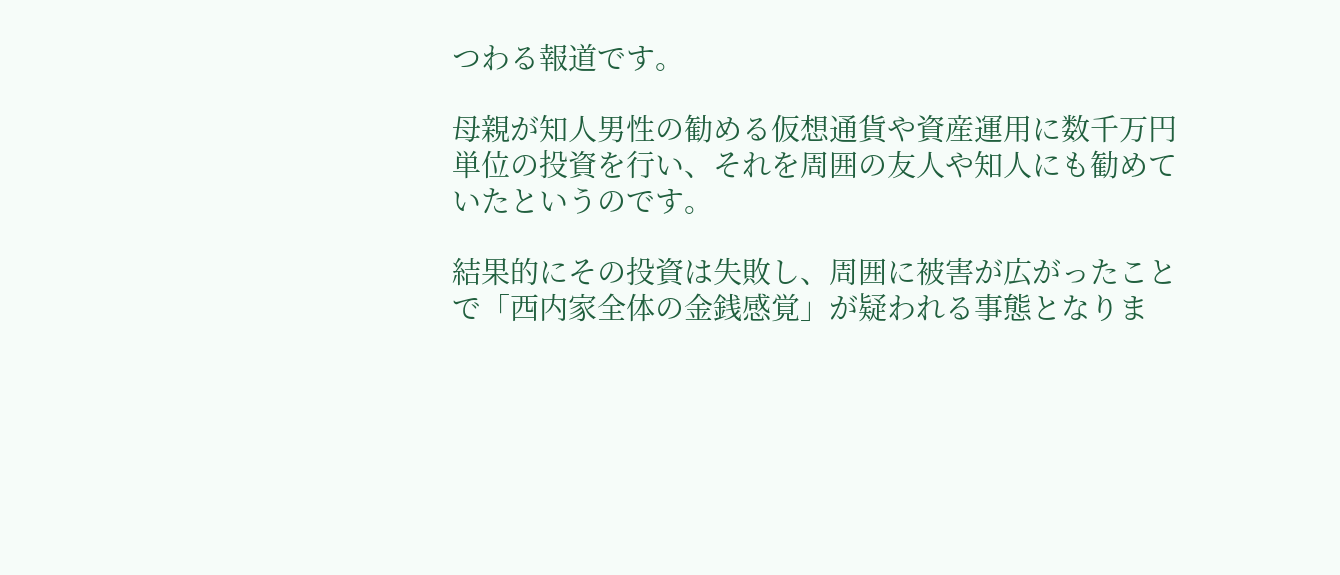つわる報道です。

母親が知人男性の勧める仮想通貨や資産運用に数千万円単位の投資を行い、それを周囲の友人や知人にも勧めていたというのです。

結果的にその投資は失敗し、周囲に被害が広がったことで「西内家全体の金銭感覚」が疑われる事態となりま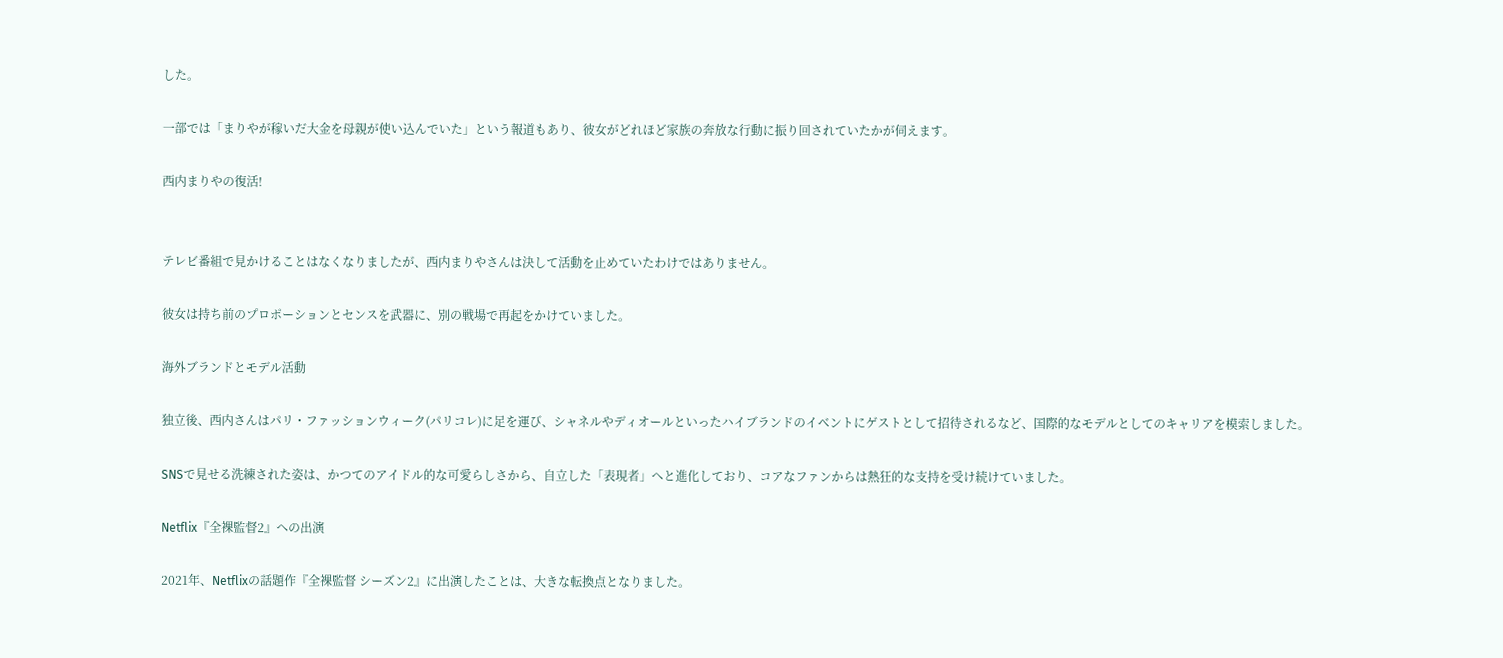した。

一部では「まりやが稼いだ大金を母親が使い込んでいた」という報道もあり、彼女がどれほど家族の奔放な行動に振り回されていたかが伺えます。

西内まりやの復活!


テレビ番組で見かけることはなくなりましたが、西内まりやさんは決して活動を止めていたわけではありません。

彼女は持ち前のプロポーションとセンスを武器に、別の戦場で再起をかけていました。

海外ブランドとモデル活動

独立後、西内さんはパリ・ファッションウィーク(パリコレ)に足を運び、シャネルやディオールといったハイブランドのイベントにゲストとして招待されるなど、国際的なモデルとしてのキャリアを模索しました。

SNSで見せる洗練された姿は、かつてのアイドル的な可愛らしさから、自立した「表現者」へと進化しており、コアなファンからは熱狂的な支持を受け続けていました。

Netflix『全裸監督2』への出演

2021年、Netflixの話題作『全裸監督 シーズン2』に出演したことは、大きな転換点となりました。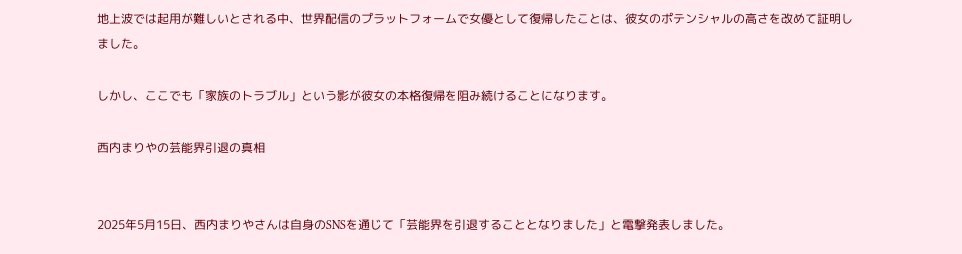地上波では起用が難しいとされる中、世界配信のプラットフォームで女優として復帰したことは、彼女のポテンシャルの高さを改めて証明しました。

しかし、ここでも「家族のトラブル」という影が彼女の本格復帰を阻み続けることになります。

西内まりやの芸能界引退の真相


2025年5月15日、西内まりやさんは自身のSNSを通じて「芸能界を引退することとなりました」と電撃発表しました。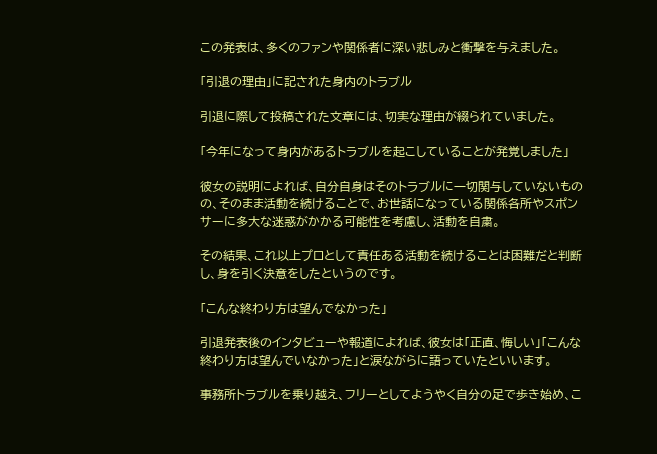この発表は、多くのファンや関係者に深い悲しみと衝撃を与えました。

「引退の理由」に記された身内のトラブル

引退に際して投稿された文章には、切実な理由が綴られていました。

「今年になって身内があるトラブルを起こしていることが発覚しました」

彼女の説明によれば、自分自身はそのトラブルに一切関与していないものの、そのまま活動を続けることで、お世話になっている関係各所やスポンサーに多大な迷惑がかかる可能性を考慮し、活動を自粛。

その結果、これ以上プロとして責任ある活動を続けることは困難だと判断し、身を引く決意をしたというのです。

「こんな終わり方は望んでなかった」

引退発表後のインタビューや報道によれば、彼女は「正直、悔しい」「こんな終わり方は望んでいなかった」と涙ながらに語っていたといいます。

事務所トラブルを乗り越え、フリーとしてようやく自分の足で歩き始め、こ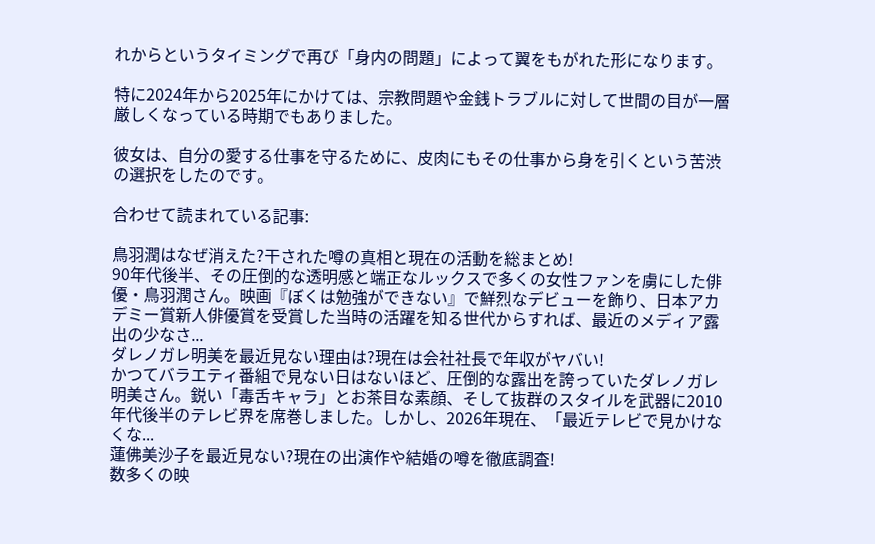れからというタイミングで再び「身内の問題」によって翼をもがれた形になります。

特に2024年から2025年にかけては、宗教問題や金銭トラブルに対して世間の目が一層厳しくなっている時期でもありました。

彼女は、自分の愛する仕事を守るために、皮肉にもその仕事から身を引くという苦渋の選択をしたのです。

合わせて読まれている記事:

鳥羽潤はなぜ消えた?干された噂の真相と現在の活動を総まとめ!
90年代後半、その圧倒的な透明感と端正なルックスで多くの女性ファンを虜にした俳優・鳥羽潤さん。映画『ぼくは勉強ができない』で鮮烈なデビューを飾り、日本アカデミー賞新人俳優賞を受賞した当時の活躍を知る世代からすれば、最近のメディア露出の少なさ...
ダレノガレ明美を最近見ない理由は?現在は会社社長で年収がヤバい!
かつてバラエティ番組で見ない日はないほど、圧倒的な露出を誇っていたダレノガレ明美さん。鋭い「毒舌キャラ」とお茶目な素顔、そして抜群のスタイルを武器に2010年代後半のテレビ界を席巻しました。しかし、2026年現在、「最近テレビで見かけなくな...
蓮佛美沙子を最近見ない?現在の出演作や結婚の噂を徹底調査!
数多くの映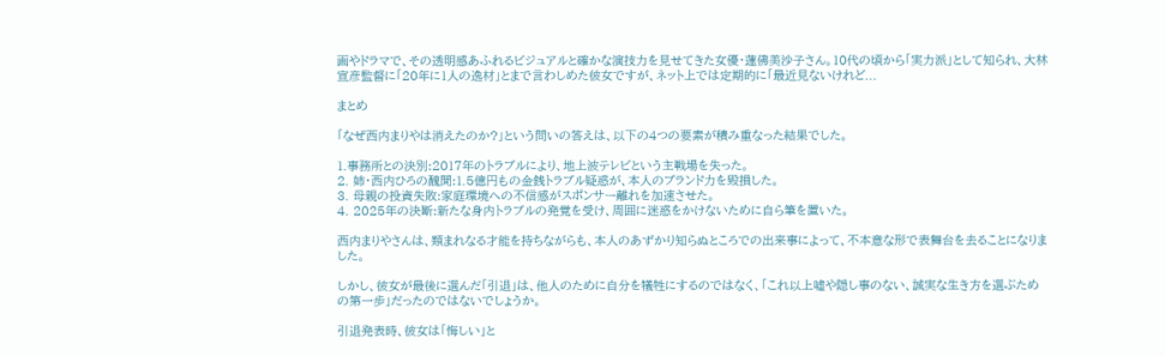画やドラマで、その透明感あふれるビジュアルと確かな演技力を見せてきた女優・蓮佛美沙子さん。10代の頃から「実力派」として知られ、大林宣彦監督に「20年に1人の逸材」とまで言わしめた彼女ですが、ネット上では定期的に「最近見ないけれど...

まとめ

「なぜ西内まりやは消えたのか?」という問いの答えは、以下の4つの要素が積み重なった結果でした。

1.事務所との決別:2017年のトラブルにより、地上波テレビという主戦場を失った。
2. 姉・西内ひろの醜聞:1.5億円もの金銭トラブル疑惑が、本人のブランド力を毀損した。
3. 母親の投資失敗:家庭環境への不信感がスポンサー離れを加速させた。
4. 2025年の決断:新たな身内トラブルの発覚を受け、周囲に迷惑をかけないために自ら筆を置いた。

西内まりやさんは、類まれなる才能を持ちながらも、本人のあずかり知らぬところでの出来事によって、不本意な形で表舞台を去ることになりました。

しかし、彼女が最後に選んだ「引退」は、他人のために自分を犠牲にするのではなく、「これ以上嘘や隠し事のない、誠実な生き方を選ぶための第一歩」だったのではないでしょうか。

引退発表時、彼女は「悔しい」と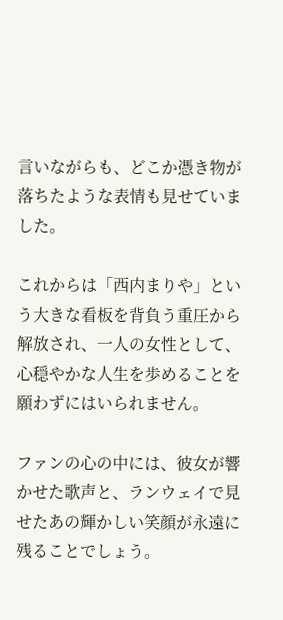言いながらも、どこか憑き物が落ちたような表情も見せていました。

これからは「西内まりや」という大きな看板を背負う重圧から解放され、一人の女性として、心穏やかな人生を歩めることを願わずにはいられません。

ファンの心の中には、彼女が響かせた歌声と、ランウェイで見せたあの輝かしい笑顔が永遠に残ることでしょう。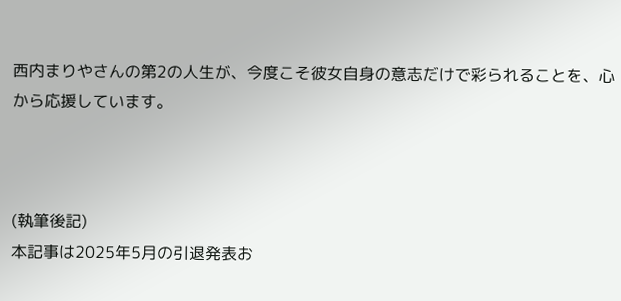西内まりやさんの第2の人生が、今度こそ彼女自身の意志だけで彩られることを、心から応援しています。



(執筆後記)
本記事は2025年5月の引退発表お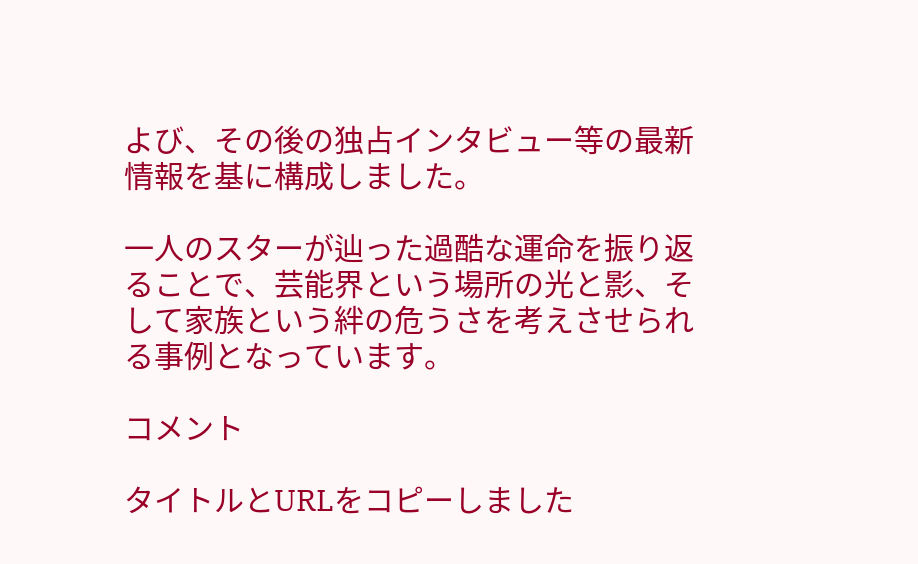よび、その後の独占インタビュー等の最新情報を基に構成しました。

一人のスターが辿った過酷な運命を振り返ることで、芸能界という場所の光と影、そして家族という絆の危うさを考えさせられる事例となっています。

コメント

タイトルとURLをコピーしました